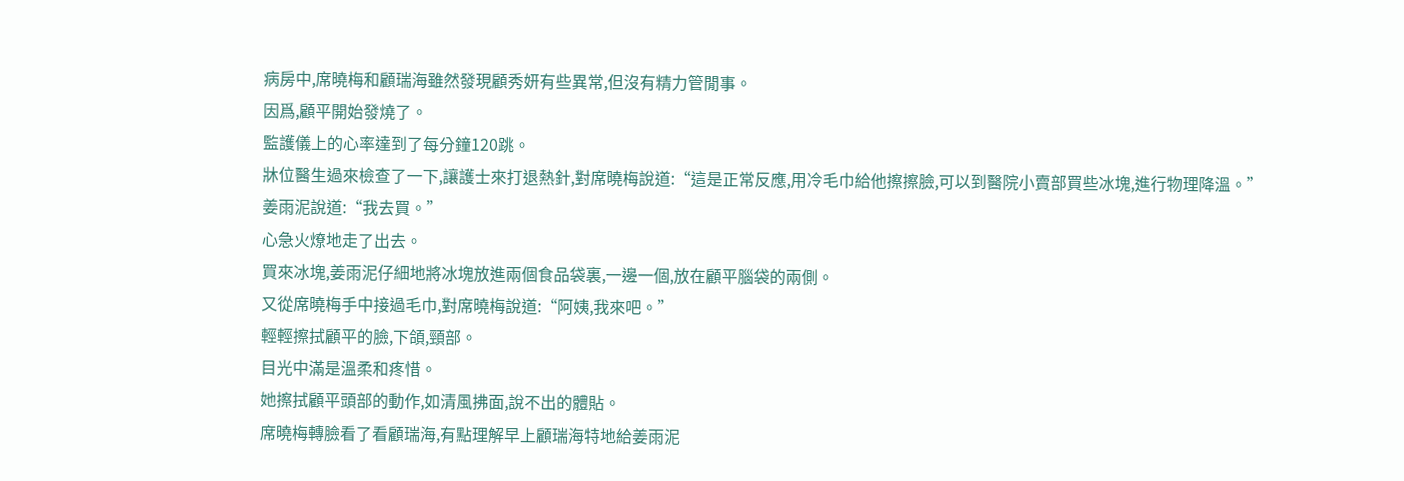病房中,席曉梅和顧瑞海雖然發現顧秀妍有些異常,但沒有精力管閒事。
因爲,顧平開始發燒了。
監護儀上的心率達到了每分鐘120跳。
牀位醫生過來檢查了一下,讓護士來打退熱針,對席曉梅說道:“這是正常反應,用冷毛巾給他擦擦臉,可以到醫院小賣部買些冰塊,進行物理降溫。”
姜雨泥說道:“我去買。”
心急火燎地走了出去。
買來冰塊,姜雨泥仔細地將冰塊放進兩個食品袋裏,一邊一個,放在顧平腦袋的兩側。
又從席曉梅手中接過毛巾,對席曉梅說道:“阿姨,我來吧。”
輕輕擦拭顧平的臉,下頜,頸部。
目光中滿是溫柔和疼惜。
她擦拭顧平頭部的動作,如清風拂面,說不出的體貼。
席曉梅轉臉看了看顧瑞海,有點理解早上顧瑞海特地給姜雨泥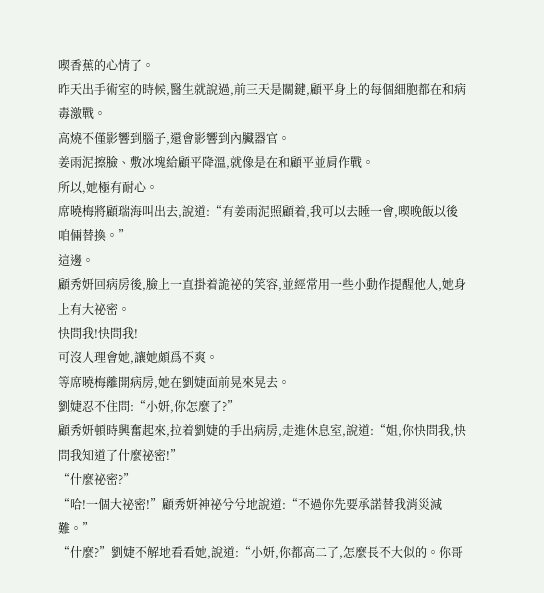喫香蕉的心情了。
昨天出手術室的時候,醫生就說過,前三天是關鍵,顧平身上的每個細胞都在和病毒激戰。
高燒不僅影響到腦子,還會影響到內臟器官。
姜雨泥擦臉、敷冰塊給顧平降溫,就像是在和顧平並肩作戰。
所以,她極有耐心。
席曉梅將顧瑞海叫出去,說道:“有姜雨泥照顧着,我可以去睡一會,喫晚飯以後咱倆替換。”
這邊。
顧秀妍回病房後,臉上一直掛着詭祕的笑容,並經常用一些小動作提醒他人,她身上有大祕密。
快問我!快問我!
可沒人理會她,讓她頗爲不爽。
等席曉梅離開病房,她在劉婕面前晃來晃去。
劉婕忍不住問:“小妍,你怎麼了?”
顧秀妍頓時興奮起來,拉着劉婕的手出病房,走進休息室,說道:“姐,你快問我,快問我知道了什麼祕密!”
“什麼祕密?”
“哈!一個大祕密!”顧秀妍神祕兮兮地說道:“不過你先要承諾替我消災減難。”
“什麼?”劉婕不解地看看她,說道:“小妍,你都高二了,怎麼長不大似的。你哥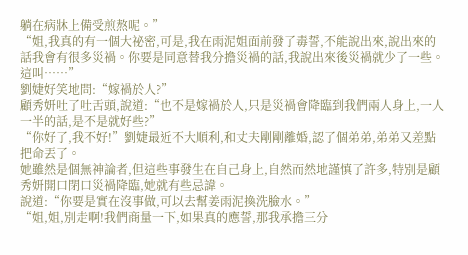躺在病牀上備受煎熬呢。”
“姐,我真的有一個大祕密,可是,我在雨泥姐面前發了毒誓,不能說出來,說出來的話我會有很多災禍。你要是同意替我分擔災禍的話,我說出來後災禍就少了一些。這叫……”
劉婕好笑地問:“嫁禍於人?”
顧秀妍吐了吐舌頭,說道:“也不是嫁禍於人,只是災禍會降臨到我們兩人身上,一人一半的話,是不是就好些?”
“你好了,我不好!”劉婕最近不大順利,和丈夫剛剛離婚,認了個弟弟,弟弟又差點把命丟了。
她雖然是個無神論者,但這些事發生在自己身上,自然而然地謹慎了許多,特別是顧秀妍開口閉口災禍降臨,她就有些忌諱。
說道:“你要是實在沒事做,可以去幫姜雨泥換洗臉水。”
“姐,姐,別走啊!我們商量一下,如果真的應誓,那我承擔三分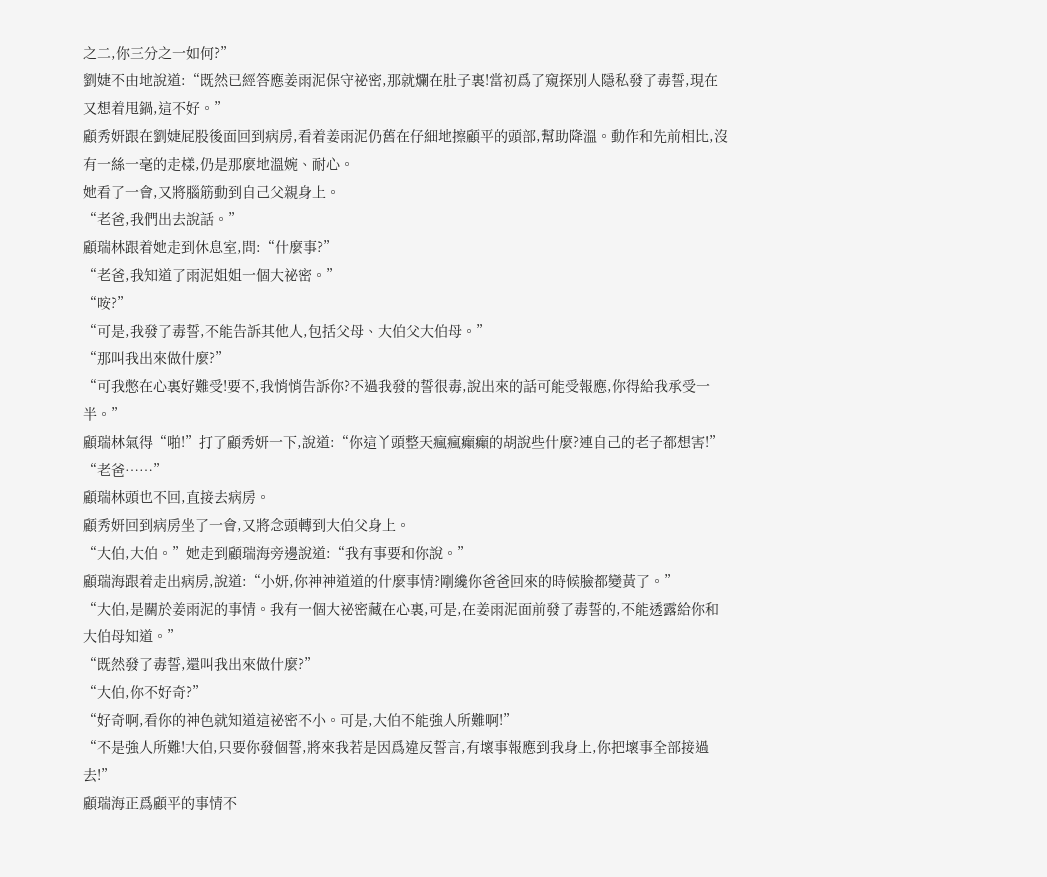之二,你三分之一如何?”
劉婕不由地說道:“既然已經答應姜雨泥保守祕密,那就爛在肚子裏!當初爲了窺探別人隱私發了毒誓,現在又想着甩鍋,這不好。”
顧秀妍跟在劉婕屁股後面回到病房,看着姜雨泥仍舊在仔細地擦顧平的頭部,幫助降溫。動作和先前相比,沒有一絲一毫的走樣,仍是那麼地溫婉、耐心。
她看了一會,又將腦筋動到自己父親身上。
“老爸,我們出去說話。”
顧瑞林跟着她走到休息室,問:“什麼事?”
“老爸,我知道了雨泥姐姐一個大祕密。”
“咹?”
“可是,我發了毒誓,不能告訴其他人,包括父母、大伯父大伯母。”
“那叫我出來做什麼?”
“可我憋在心裏好難受!要不,我悄悄告訴你?不過我發的誓很毒,說出來的話可能受報應,你得給我承受一半。”
顧瑞林氣得“啪!”打了顧秀妍一下,說道:“你這丫頭整天瘋瘋癲癲的胡說些什麼?連自己的老子都想害!”
“老爸……”
顧瑞林頭也不回,直接去病房。
顧秀妍回到病房坐了一會,又將念頭轉到大伯父身上。
“大伯,大伯。”她走到顧瑞海旁邊說道:“我有事要和你說。”
顧瑞海跟着走出病房,說道:“小妍,你神神道道的什麼事情?剛纔你爸爸回來的時候臉都變黃了。”
“大伯,是關於姜雨泥的事情。我有一個大祕密藏在心裏,可是,在姜雨泥面前發了毒誓的,不能透露給你和大伯母知道。”
“既然發了毒誓,還叫我出來做什麼?”
“大伯,你不好奇?”
“好奇啊,看你的神色就知道這祕密不小。可是,大伯不能強人所難啊!”
“不是強人所難!大伯,只要你發個誓,將來我若是因爲違反誓言,有壞事報應到我身上,你把壞事全部接過去!”
顧瑞海正爲顧平的事情不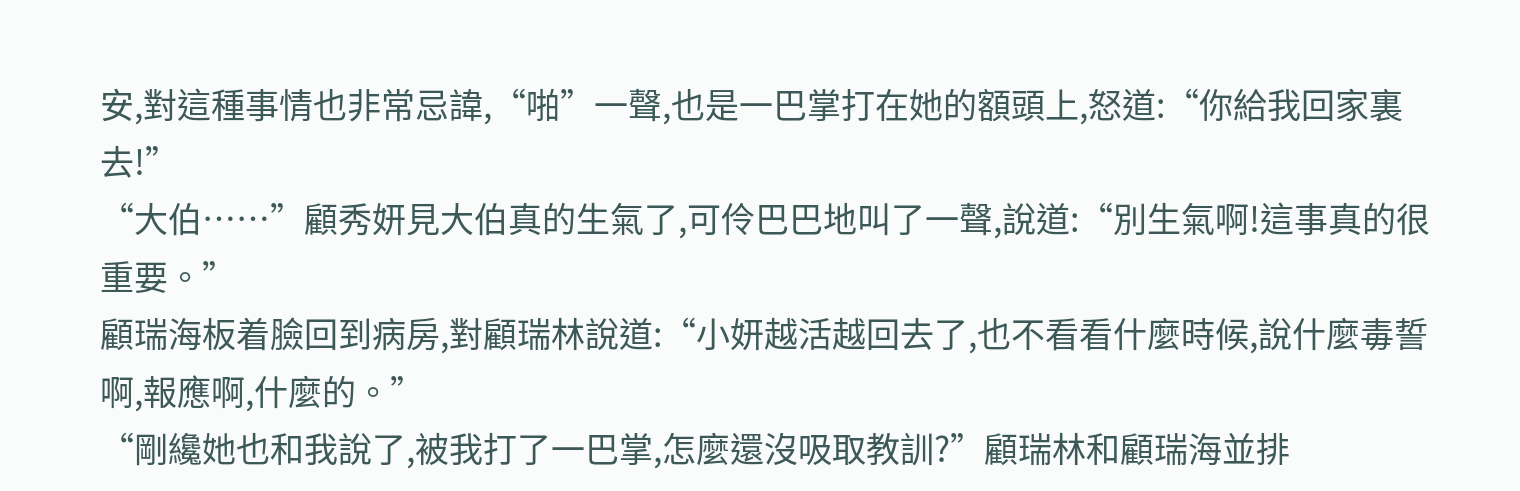安,對這種事情也非常忌諱,“啪”一聲,也是一巴掌打在她的額頭上,怒道:“你給我回家裏去!”
“大伯……”顧秀妍見大伯真的生氣了,可伶巴巴地叫了一聲,說道:“別生氣啊!這事真的很重要。”
顧瑞海板着臉回到病房,對顧瑞林說道:“小妍越活越回去了,也不看看什麼時候,說什麼毒誓啊,報應啊,什麼的。”
“剛纔她也和我說了,被我打了一巴掌,怎麼還沒吸取教訓?”顧瑞林和顧瑞海並排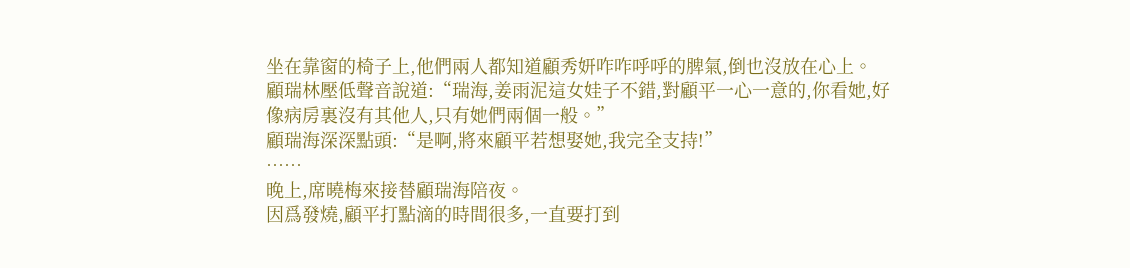坐在靠窗的椅子上,他們兩人都知道顧秀妍咋咋呼呼的脾氣,倒也沒放在心上。
顧瑞林壓低聲音說道:“瑞海,姜雨泥這女娃子不錯,對顧平一心一意的,你看她,好像病房裏沒有其他人,只有她們兩個一般。”
顧瑞海深深點頭:“是啊,將來顧平若想娶她,我完全支持!”
……
晚上,席曉梅來接替顧瑞海陪夜。
因爲發燒,顧平打點滴的時間很多,一直要打到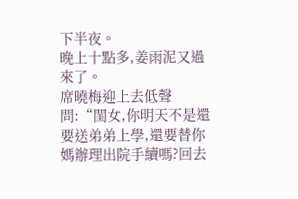下半夜。
晚上十點多,姜雨泥又過來了。
席曉梅迎上去低聲問:“閨女,你明天不是還要送弟弟上學,還要替你媽辦理出院手續嗎?回去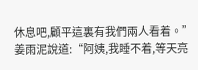休息吧,顧平這裏有我們兩人看着。”
姜雨泥說道:“阿姨,我睡不着,等天亮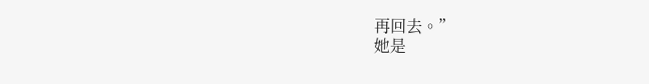再回去。”
她是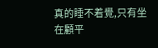真的睡不着覺,只有坐在顧平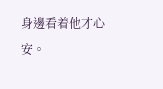身邊看着他才心安。